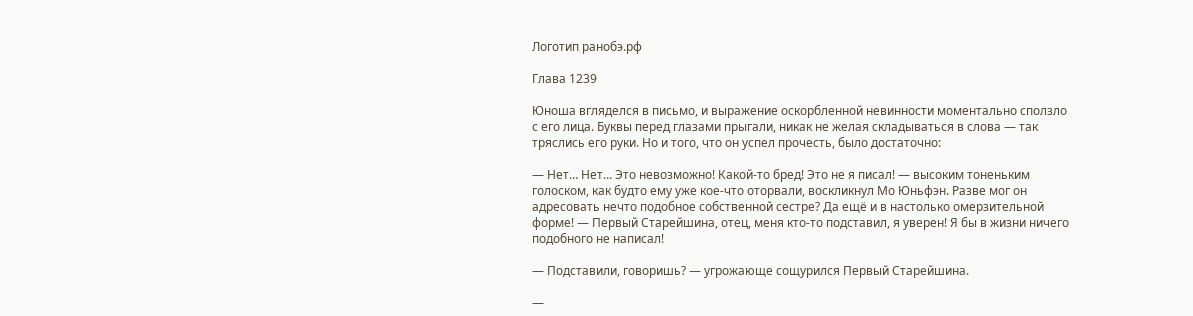Логотип ранобэ.рф

Глава 1239

Юноша вгляделся в письмо, и выражение оскорбленной невинности моментально сползло с его лица. Буквы перед глазами прыгали, никак не желая складываться в слова — так тряслись его руки. Но и того, что он успел прочесть, было достаточно:

— Нет… Нет… Это невозможно! Какой-то бред! Это не я писал! — высоким тоненьким голоском, как будто ему уже кое-что оторвали, воскликнул Мо Юньфэн. Разве мог он адресовать нечто подобное собственной сестре? Да ещё и в настолько омерзительной форме! — Первый Старейшина, отец, меня кто-то подставил, я уверен! Я бы в жизни ничего подобного не написал!

— Подставили, говоришь? — угрожающе сощурился Первый Старейшина.

—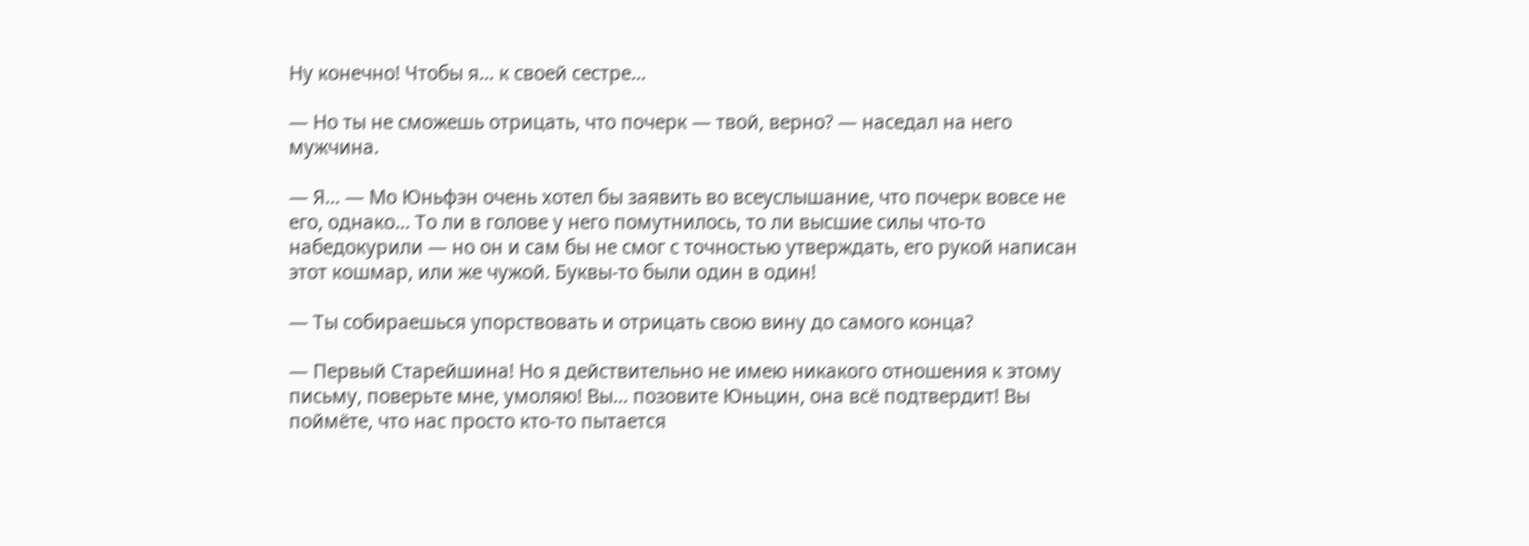Ну конечно! Чтобы я… к своей сестре…

— Но ты не сможешь отрицать, что почерк — твой, верно? — наседал на него мужчина.

— Я… — Мо Юньфэн очень хотел бы заявить во всеуслышание, что почерк вовсе не его, однако… То ли в голове у него помутнилось, то ли высшие силы что-то набедокурили — но он и сам бы не смог с точностью утверждать, его рукой написан этот кошмар, или же чужой. Буквы-то были один в один!

— Ты собираешься упорствовать и отрицать свою вину до самого конца?

— Первый Старейшина! Но я действительно не имею никакого отношения к этому письму, поверьте мне, умоляю! Вы… позовите Юньцин, она всё подтвердит! Вы поймёте, что нас просто кто-то пытается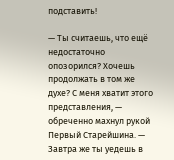подставить!

— Ты считаешь, что ещё недостаточно опозорился? Хочешь продолжать в том же духе? С меня хватит этого представления, — обреченно махнул рукой Первый Старейшина. — Завтра же ты уедешь в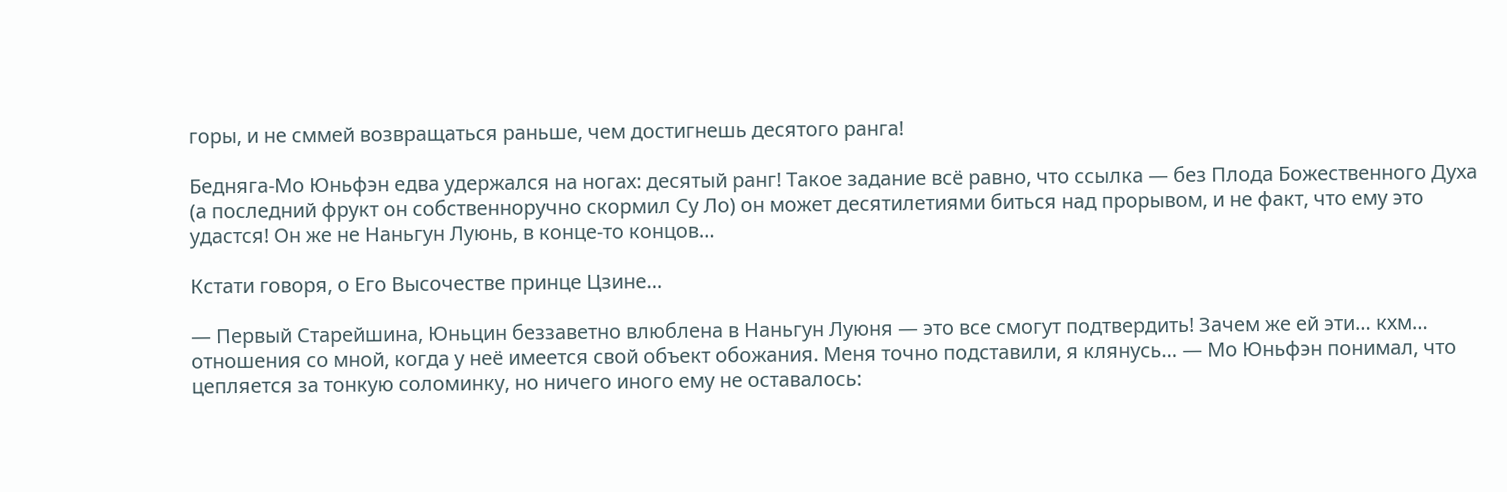горы, и не сммей возвращаться раньше, чем достигнешь десятого ранга!

Бедняга-Мо Юньфэн едва удержался на ногах: десятый ранг! Такое задание всё равно, что ссылка — без Плода Божественного Духа (а последний фрукт он собственноручно скормил Су Ло) он может десятилетиями биться над прорывом, и не факт, что ему это удастся! Он же не Наньгун Луюнь, в конце-то концов…

Кстати говоря, о Его Высочестве принце Цзине…

— Первый Старейшина, Юньцин беззаветно влюблена в Наньгун Луюня — это все смогут подтвердить! Зачем же ей эти… кхм… отношения со мной, когда у неё имеется свой объект обожания. Меня точно подставили, я клянусь… — Мо Юньфэн понимал, что цепляется за тонкую соломинку, но ничего иного ему не оставалось: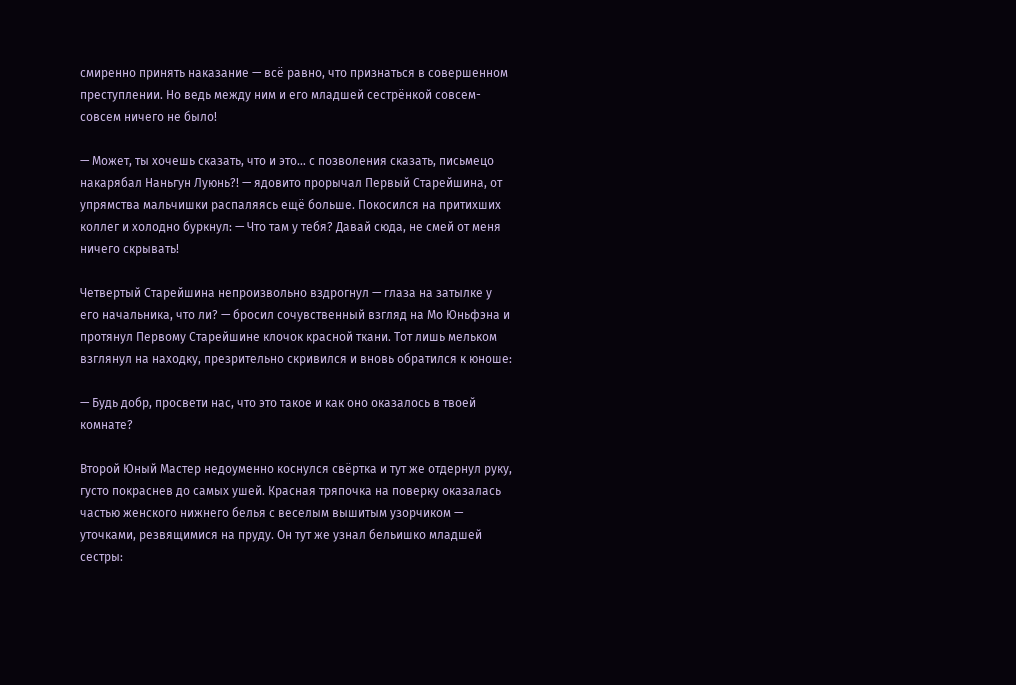смиренно принять наказание — всё равно, что признаться в совершенном преступлении. Но ведь между ним и его младшей сестрёнкой совсем-совсем ничего не было!

— Может, ты хочешь сказать, что и это… с позволения сказать, письмецо накарябал Наньгун Луюнь?! — ядовито прорычал Первый Старейшина, от упрямства мальчишки распаляясь ещё больше. Покосился на притихших коллег и холодно буркнул: — Что там у тебя? Давай сюда, не смей от меня ничего скрывать!

Четвертый Старейшина непроизвольно вздрогнул — глаза на затылке у его начальника, что ли? — бросил сочувственный взгляд на Мо Юньфэна и протянул Первому Старейшине клочок красной ткани. Тот лишь мельком взглянул на находку, презрительно скривился и вновь обратился к юноше:

— Будь добр, просвети нас, что это такое и как оно оказалось в твоей комнате?

Второй Юный Мастер недоуменно коснулся свёртка и тут же отдернул руку, густо покраснев до самых ушей. Красная тряпочка на поверку оказалась частью женского нижнего белья с веселым вышитым узорчиком — уточками, резвящимися на пруду. Он тут же узнал бельишко младшей сестры: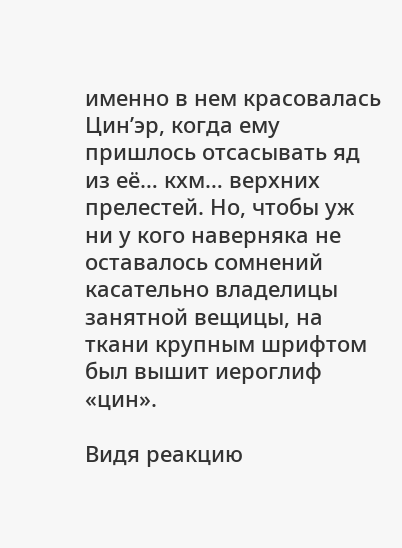именно в нем красовалась Цин’эр, когда ему пришлось отсасывать яд из её… кхм… верхних прелестей. Но, чтобы уж ни у кого наверняка не оставалось сомнений касательно владелицы занятной вещицы, на ткани крупным шрифтом был вышит иероглиф «цин».

Видя реакцию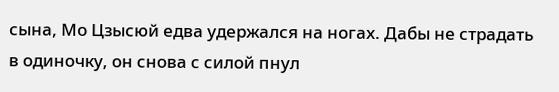сына, Мо Цзысюй едва удержался на ногах. Дабы не страдать в одиночку, он снова с силой пнул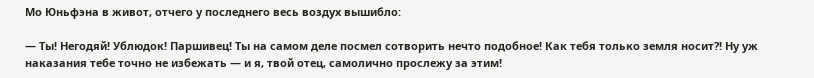Мо Юньфэна в живот, отчего у последнего весь воздух вышибло:

— Ты! Негодяй! Ублюдок! Паршивец! Ты на самом деле посмел сотворить нечто подобное! Как тебя только земля носит?! Ну уж наказания тебе точно не избежать — и я, твой отец, самолично прослежу за этим!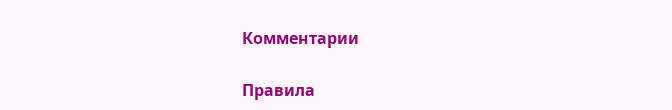Комментарии

Правила